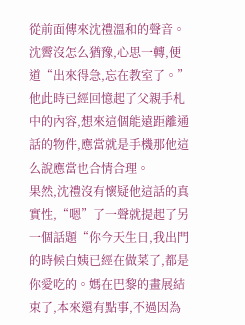從前面傳來沈禮溫和的聲音。
沈霽沒怎么猶豫,心思一轉,便道“出來得急,忘在教室了。”
他此時已經回憶起了父親手札中的內容,想來這個能遠距離通話的物件,應當就是手機那他這么說應當也合情合理。
果然,沈禮沒有懷疑他這話的真實性,“嗯”了一聲就提起了另一個話題“你今天生日,我出門的時候白姨已經在做菜了,都是你愛吃的。媽在巴黎的畫展結束了,本來還有點事,不過因為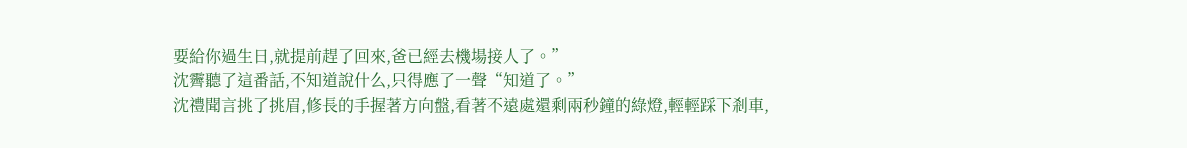要給你過生日,就提前趕了回來,爸已經去機場接人了。”
沈霽聽了這番話,不知道說什么,只得應了一聲“知道了。”
沈禮聞言挑了挑眉,修長的手握著方向盤,看著不遠處還剩兩秒鐘的綠燈,輕輕踩下剎車,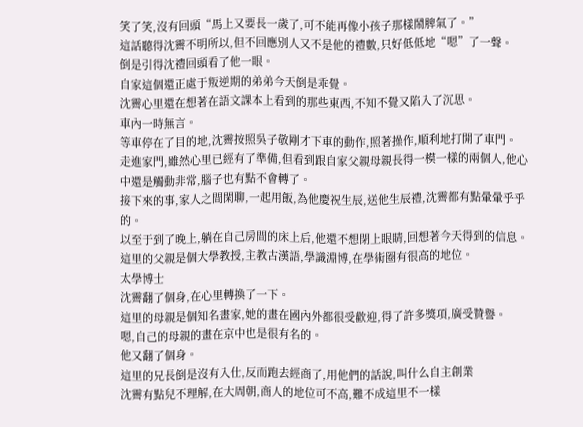笑了笑,沒有回頭“馬上又要長一歲了,可不能再像小孩子那樣鬧脾氣了。”
這話聽得沈霽不明所以,但不回應別人又不是他的禮數,只好低低地“嗯”了一聲。
倒是引得沈禮回頭看了他一眼。
自家這個還正處于叛逆期的弟弟今天倒是乖覺。
沈霽心里還在想著在語文課本上看到的那些東西,不知不覺又陷入了沉思。
車內一時無言。
等車停在了目的地,沈霽按照吳子敬剛才下車的動作,照著操作,順利地打開了車門。
走進家門,雖然心里已經有了準備,但看到跟自家父親母親長得一模一樣的兩個人,他心中還是觸動非常,腦子也有點不會轉了。
接下來的事,家人之間閑聊,一起用飯,為他慶祝生辰,送他生辰禮,沈霽都有點暈暈乎乎的。
以至于到了晚上,躺在自己房間的床上后,他還不想閉上眼睛,回想著今天得到的信息。
這里的父親是個大學教授,主教古漢語,學識淵博,在學術圈有很高的地位。
太學博士
沈霽翻了個身,在心里轉換了一下。
這里的母親是個知名畫家,她的畫在國內外都很受歡迎,得了許多獎項,廣受贊譽。
嗯,自己的母親的畫在京中也是很有名的。
他又翻了個身。
這里的兄長倒是沒有入仕,反而跑去經商了,用他們的話說,叫什么自主創業
沈霽有點兒不理解,在大周朝,商人的地位可不高,難不成這里不一樣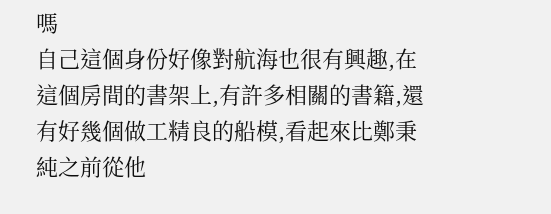嗎
自己這個身份好像對航海也很有興趣,在這個房間的書架上,有許多相關的書籍,還有好幾個做工精良的船模,看起來比鄭秉純之前從他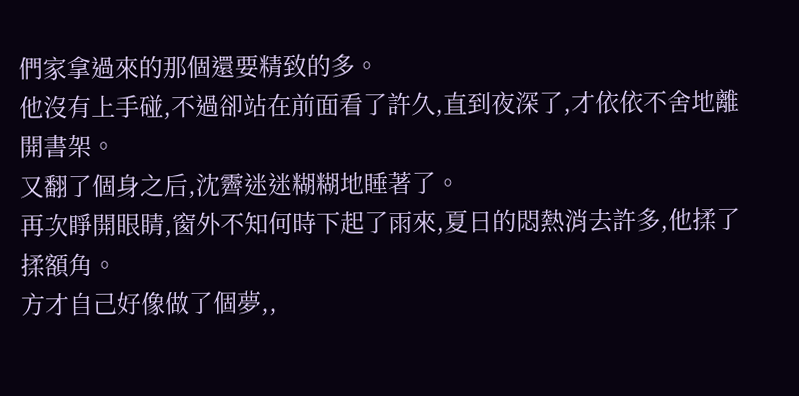們家拿過來的那個還要精致的多。
他沒有上手碰,不過卻站在前面看了許久,直到夜深了,才依依不舍地離開書架。
又翻了個身之后,沈霽迷迷糊糊地睡著了。
再次睜開眼睛,窗外不知何時下起了雨來,夏日的悶熱消去許多,他揉了揉額角。
方才自己好像做了個夢,,